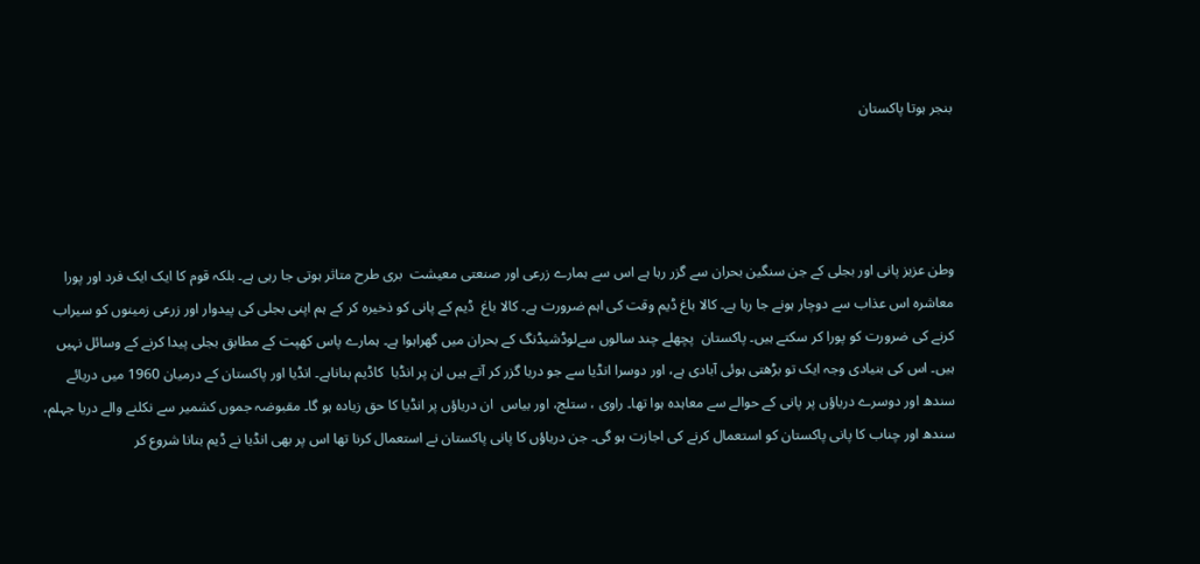بنجر ہوتا پاکستان




وطن عزیز پانی اور بجلی کے جن سنگین بحران سے گزر رہا ہے اس سے ہمارے زرعی اور صنعتی معیشت  بری طرح متاثر ہوتی جا رہی ہے۔ بلکہ قوم کا ایک ایک فرد اور پورا معاشرہ اس عذاب سے دوچار ہونے جا رہا ہے۔ کالا باغ ڈیم وقت کی اہم ضرورت ہے۔ کالا باغ  ڈیم کے پانی کو ذخیرہ کر کے ہم اپنی بجلی کی پیدوار اور زرعی زمینوں کو سیراب کرنے کی ضرورت کو پورا کر سکتے ہیں۔ پاکستان  پچھلے چند سالوں سےلوڈشیڈنگ کے بحران میں گھراہوا ہے۔ ہمارے پاس کھپت کے مطابق بجلی پیدا کرنے کے وسائل نہیں ہیں۔ اس کی بنیادی وجہ ایک تو بڑھتی ہوئی آبادی ہے، اور دوسرا انڈیا سے جو دریا گزر کر آتے ہیں ان پر انڈیا  کاڈیم بناناہے۔ انڈیا اور پاکستان کے درمیان 1960 میں دریائے سندھ اور دوسرے دریاؤں پر پانی کے حوالے سے معاہدہ ہوا تھا۔ راوی ، ستلج، اور بیاس  ان دریاؤں پر انڈیا کا حق زیادہ ہو گا۔ مقبوضہ جموں کشمیر سے نکلنے والے دریا جہلم، سندھ اور چناب کا پانی پاکستان کو استعمال کرنے کی اجازت ہو گی۔ جن دریاؤں کا پانی پاکستان نے استعمال کرنا تھا اس پر بھی انڈیا نے ڈیم بنانا شروع کر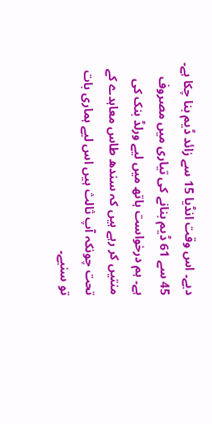دیے۔ اس وقت انڈیا 15 سے زائد ڈیم بنا چکا ہے۔ 45 سے 61 ڈیم بنانے کی تیاری میں مصروف ہے۔ ہم درخواست ہاتھ میں لیے ورلڈ بنک کی منتیں کر رہے ہیں کہ سندھ طاس معاہدے کے تحت چونکہ آپ ثالث ہیں اس لیے ہماری بات تو سنیے۔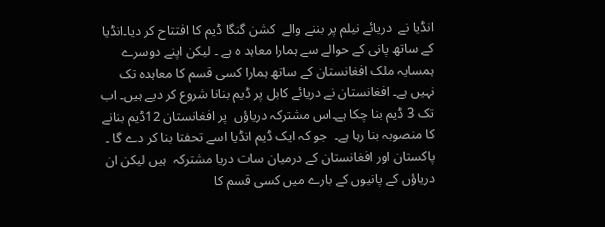انڈیا نے  دریائے نیلم پر بننے والے  کشن گنگا ڈیم کا افتتاح کر دیا۔انڈیا کے ساتھ پانی کے حوالے سے ہمارا معاہد ہ ہے ۔ لیکن اپنے دوسرے ہمسایہ ملک افغانستان کے ساتھ ہمارا کسی قسم کا معاہدہ تک نہیں ہے۔ افغانستان نے دریائے کابل پر ڈیم بنانا شروع کر دیے ہیں۔ اب تک 3 ڈیم بنا چکا ہے۔اس مشترکہ دریاؤں  پر افغانستان 12ڈیم بنانے کا منصوبہ بنا رہا ہے۔  جو کہ ایک ڈیم انڈیا اسے تحفتا بنا کر دے گا ۔ پاکستان اور افغانستان کے درمیان سات دریا مشترکہ  ہیں لیکن ان دریاؤں کے پانیوں کے بارے میں کسی قسم کا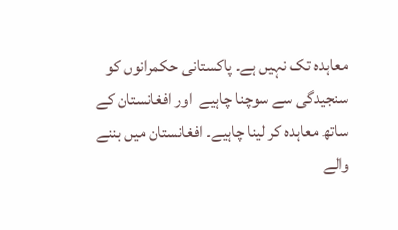معاہدہ تک نہیں ہے۔ پاکستانی حکمرانوں کو سنجیدگی سے سوچنا چاہیے  اور افغانستان کے ساتھ معاہدہ کر لینا چاہیے۔ افغانستان میں بننے والے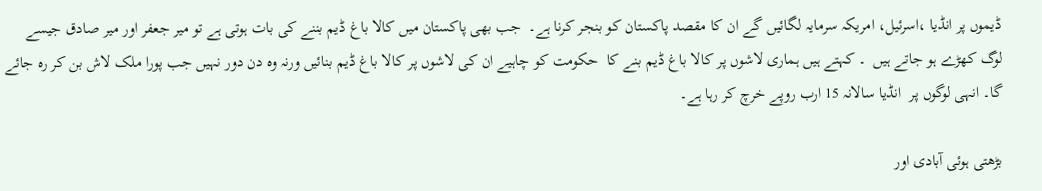ڈیموں پر انڈیا ،اسرئیل، امریکہ سرمایہ لگائیں گے ان کا مقصد پاکستان کو بنجر کرنا ہے۔  جب بھی پاکستان میں کالا باغ ڈیم بننے کی بات ہوتی ہے تو میر جعفر اور میر صادق جیسے لوگ کھڑے ہو جاتے ہیں  ۔ کہتے ہیں ہماری لاشوں پر کالا باغ ڈیم بنے کا  حکومت کو چاہیے ان کی لاشوں پر کالا باغ ڈیم بنائیں ورنہ وہ دن دور نہیں جب پورا ملک لاش بن کر رہ جائے گا۔ انہی لوگوں پر  انڈیا سالانہ 15 ارب روپے خرچ کر رہا ہے۔

بڑھتی ہوئی آبادی اور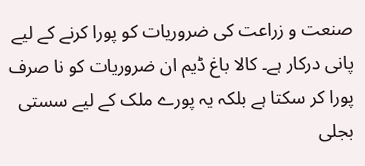صنعت و زراعت کی ضروریات کو پورا کرنے کے لیے پانی درکار ہے۔ کالا باغ ڈیم ان ضروریات کو نا صرف پورا کر سکتا ہے بلکہ یہ پورے ملک کے لیے سستی بجلی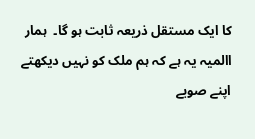کا ایک مستقل ذریعہ ثابت ہو گا۔  ہمار االمیہ یہ ہے کہ ہم ملک کو نہیں دیکھتے اپنے صوبے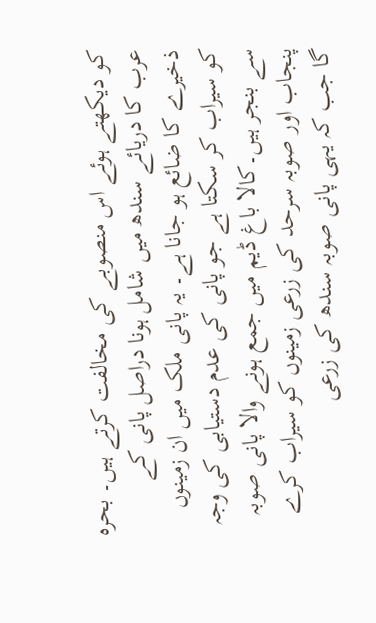کو دیکھتے ہوئے اس منصوبے کی مخالفت کرتے ہیں۔ بحرہ عرب کا دریائے سندھ میں شامل ہونا دراصل پانی کے ذخیرے کا ضائع ہو جانا ہے۔ یہ پانی ملک میں ان زمینوں کو سیراب کر سکتا ہے جو پانی کی عدم دستیابی کی وجہ سے بنجر ہیں۔کالا باغ ڈیم میں جمع ہونے والا پانی صوبہ پنجاب اور صوبہ سرحد کی زرعی زمینوں کو سیراب کرے گا جب کہ یہی پانی صوبہ سندھ کی زرعی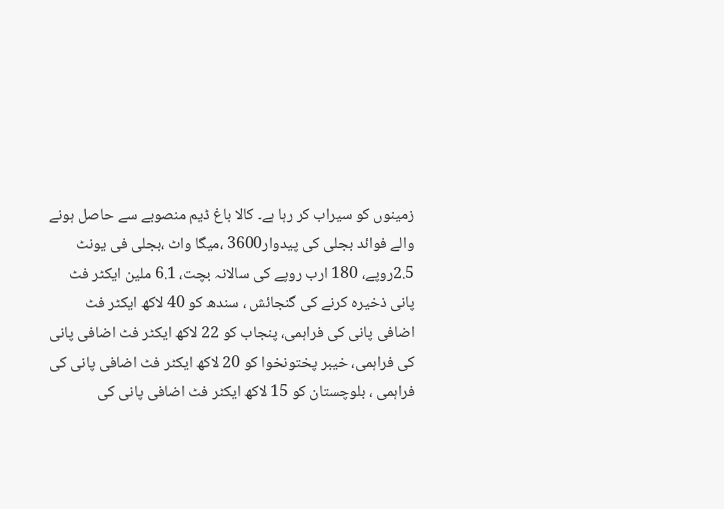زمینوں کو سیراب کر رہا ہے۔ کالا باغ ڈیم منصوبے سے حاصل ہونے والے فوائد بجلی کی پیدوار3600 ،میگا واٹ ،بجلی فی یونٹ 2.5روپے، 180 ارب روپے کی سالانہ بچت، 6.1 ملین ایکٹر فٹ  پانی ذخیرہ کرنے کی گنجائش ، سندھ کو 40 لاکھ ایکٹر فٹ اضافی پانی کی فراہمی، پنجاب کو 22 لاکھ ایکٹر فٹ اضافی پانی کی فراہمی، خیبر پختونخوا کو 20 لاکھ ایکٹر فٹ اضافی پانی کی فراہمی ، بلوچستان کو 15 لاکھ ایکٹر فٹ اضافی پانی کی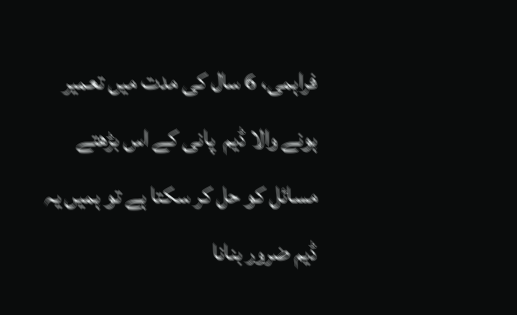فراہمی، 6 سال کی مدت میں تعمیر ہونے والا ڈیم  پانی کے اس بڑھتے مسائل کو حل کر سکتا ہے تو ہمیں یہ ڈیم ضرور بنانا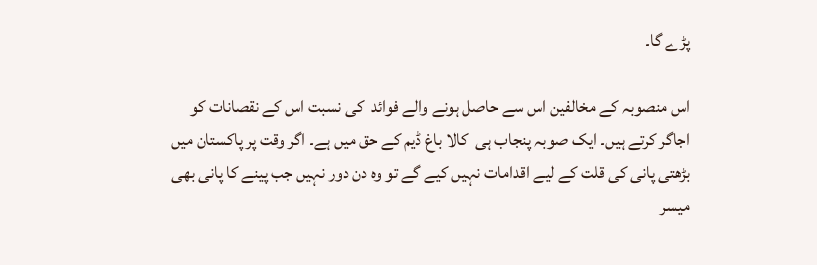پڑے گا۔

اس منصوبہ کے مخالفین اس سے حاصل ہونے والے فوائد  کی نسبت اس کے نقصانات کو اجاگر کرتے ہیں۔ ایک صوبہ پنجاب ہی  کالا باغ ڈیم کے حق میں ہے۔ اگر وقت پر پاکستان میں بڑھتی پانی کی قلت کے لیے اقدامات نہیں کیے گے تو وہ دن دور نہیں جب پینے کا پانی بھی میسر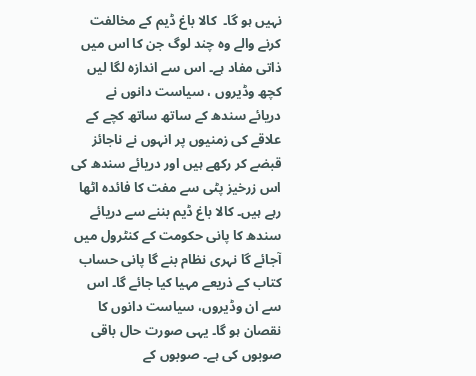نہیں ہو گا۔  کالا باغ ڈیم کے مخالفت کرنے والے وہ چند لوگ جن کا اس میں ذاتی مفاد ہے۔ اس سے اندازہ لگا لیں کچھ وڈیروں ، سیاست دانوں نے  دریائے سندھ کے ساتھ ساتھ کچے کے علاقے کی زمنیوں پر انہوں نے ناجائز قبضے کر رکھے ہیں اور دریائے سندھ کی اس زرخیز پٹی سے مفت کا فائدہ اٹھا رہے ہیں۔ کالا باغ ڈیم بننے سے دریائے سندھ کا پانی حکومت کے کنٹرول میں آجائے گا نہری نظام بنے گا پانی حساب کتاب کے ذریعے مہیا کیا جائے گا۔ اس سے ان وڈیروں، سیاست دانوں کا نقصان ہو گا۔ یہی صورت حال باقی صوبوں کی ہے۔ صوبوں کے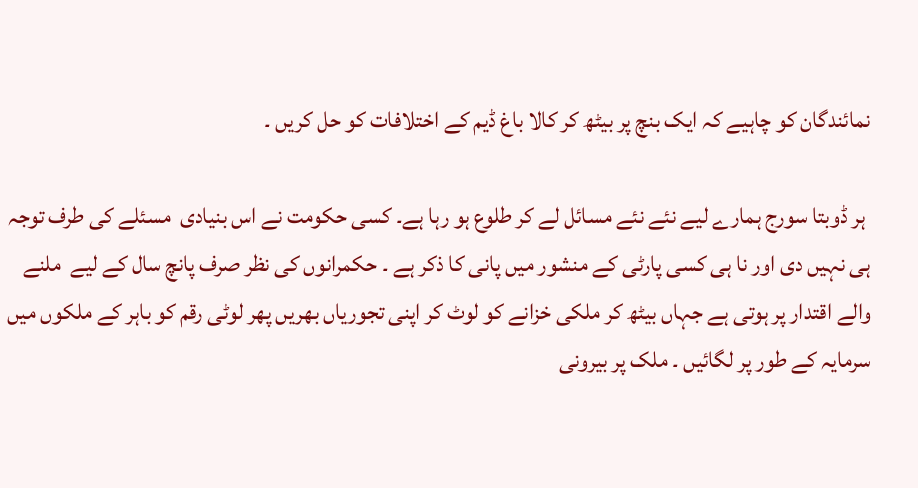نمائندگان کو چاہیے کہ ایک بنچ پر بیٹھ کر کالا باغ ڈیم کے اختلافات کو حل کریں ۔

 ہر ڈوبتا سورج ہمارے لیے نئے نئے مسائل لے کر طلوع ہو رہا ہے۔ کسی حکومت نے اس بنیادی  مسئلے کی طرف توجہ  ہی نہیں دی اور نا ہی کسی پارٹی کے منشور میں پانی کا ذکر ہے ۔ حکمرانوں کی نظر صرف پانچ سال کے لیے  ملنے والے اقتدار پر ہوتی ہے جہاں بیٹھ کر ملکی خزانے کو لوٹ کر اپنی تجوریاں بھریں پھر لوٹی رقم کو باہر کے ملکوں میں سرمایہ کے طور پر لگائیں ۔ ملک پر بیرونی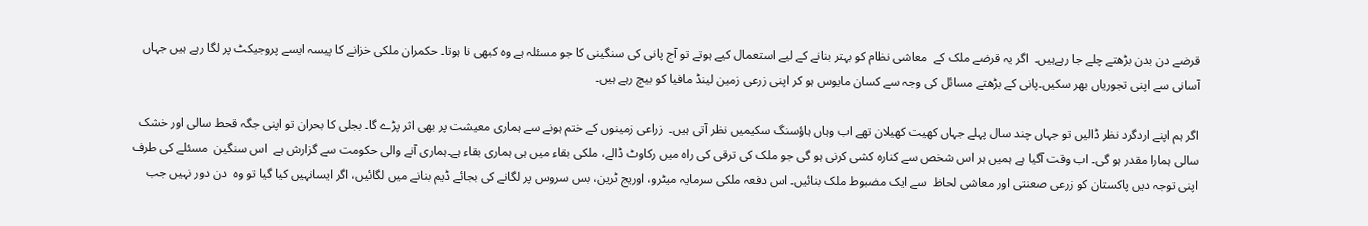قرضے دن بدن بڑھتے چلے جا رہےہیں۔  اگر یہ قرضے ملک کے  معاشی نظام کو بہتر بنانے کے لیے استعمال کیے ہوتے تو آج پانی کی سنگینی کا جو مسئلہ ہے وہ کبھی نا ہوتا۔ حکمران ملکی خزانے کا پیسہ ایسے پروجیکٹ پر لگا رہے ہیں جہاں آسانی سے اپنی تجوریاں بھر سکیں۔پانی کے بڑھتے مسائل کی وجہ سے کسان مایوس ہو کر اپنی زرعی زمین لینڈ مافیا کو بیچ رہے ہیں۔

اگر ہم اپنے اردگرد نظر ڈالیں تو جہاں چند سال پہلے جہاں کھیت کھیلان تھے اب وہاں ہاؤسنگ سکیمیں نظر آتی ہیں۔  زراعی زمینوں کے ختم ہونے سے ہماری معیشت پر بھی اثر پڑے گا۔ بجلی کا بحران تو اپنی جگہ قحط سالی اور خشک سالی ہمارا مقدر ہو گی۔ اب وقت آگیا ہے ہمیں ہر اس شخص سے کنارہ کشی کرنی ہو گی جو ملک کی ترقی کی راہ میں رکاوٹ ڈالے، ملکی بقاء میں ہی ہماری بقاء ہے۔ہماری آنے والی حکومت سے گزارش ہے  اس سنگین  مسئلے کی طرف  اپنی توجہ دیں پاکستان کو زرعی صعنتی اور معاشی لحاظ  سے ایک مضبوط ملک بنائیں۔ اس دفعہ ملکی سرمایہ میٹرو، اوریج ٹرین، بس سروس پر لگانے کی بجائے ڈیم بنانے میں لگائیں، اگر ایسانہیں کیا گیا تو وہ  دن دور نہیں جب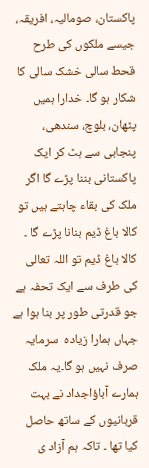پاکستان، صومالیہ، افریقہ، جیسے ملکوں کی طرح قحط سالی خشک سالی کا شکار ہو گا۔ خدارا ہمیں پٹھان، بلوچ، سندھی، پنجابی سے ہٹ کر ایک پاکستانی بننا پڑے گا اگر ملک کی بقاء چاہتے ہیں تو کالا باغ ڈیم بنانا پڑے گا ۔ کالا باغ ڈیم تو اللہ تعالی کی طرف سے ایک تحفہ ہے جو قدرتی طور پر بنا ہوا ہے جہاں ہمارا زیادہ  سرمایہ  صرف نہیں ہو گا۔یہ ملک ہمارے آباؤاجداد نے بہت قربانیوں کے ساتھ حاصل کیا تھا ۔ تاکہ ہم آزاد ی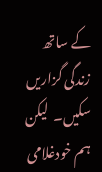کے ساتھ زندگی گزاریں سکیں۔  لیکن ہم خودغلامی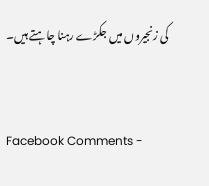کی زنجیروں میں جکڑے رہنا چاہتے ہیں۔


Facebook Comments -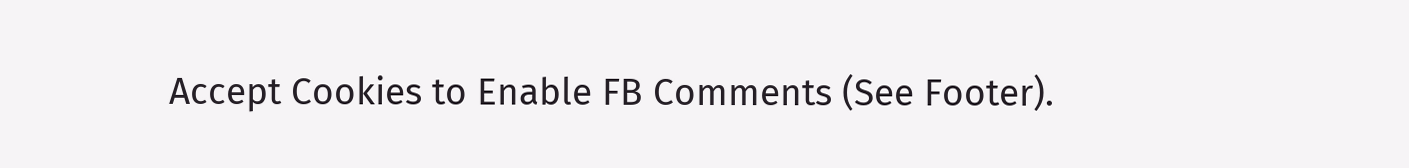Accept Cookies to Enable FB Comments (See Footer).